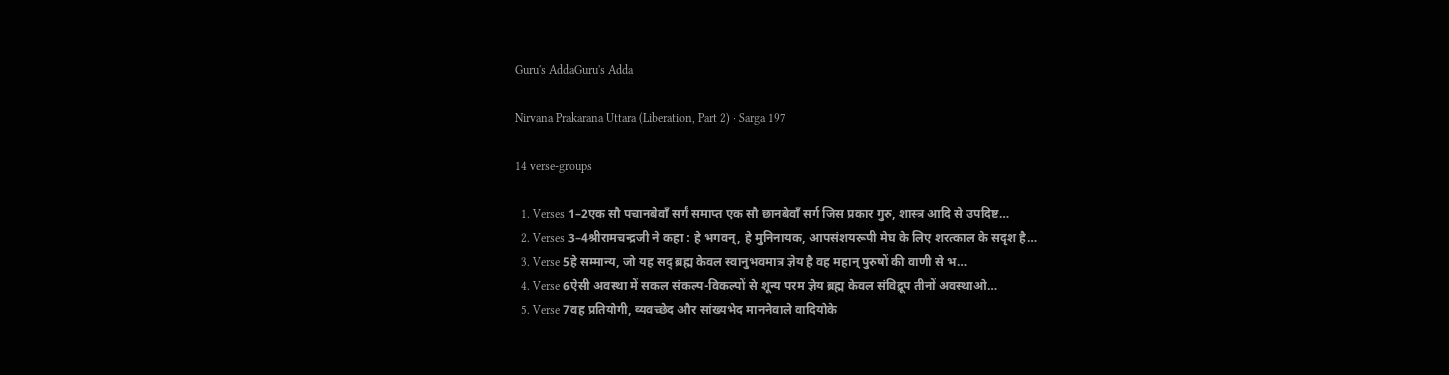Guru's AddaGuru's Adda

Nirvana Prakarana Uttara (Liberation, Part 2) · Sarga 197

14 verse-groups

  1. Verses 1–2एक सौ पचानबेवाँ सर्गं समाप्त एक सौ छानबेवाँ सर्ग जिस प्रकार गुरु, शास्त्र आदि से उपदिष्ट…
  2. Verses 3–4श्रीरामचन्द्रजी ने कहा : हे भगवन्‌, हे मुनिनायक, आपसंशयरूपी मेघ के लिए शरत्काल के सदृश है…
  3. Verse 5हे सम्मान्य, जो यह सद्‌ ब्रह्म केवल स्वानुभवमात्र ज्ञेय है वह महान्‌ पुरुषों की वाणी से भ…
  4. Verse 6ऐसी अवस्था में सकल संकल्प-विकल्पों से शून्य परम ज्ञेय ब्रह्म केवल संविद्रूप तीनों अवस्थाओ…
  5. Verse 7वह प्रतियोगी, व्यवच्छेद और सांख्यभेद माननेवाले वादियोके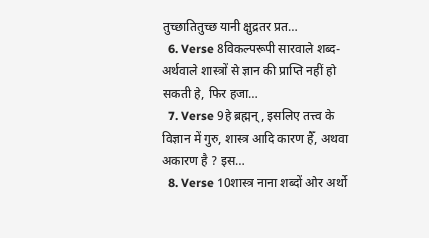तुच्छातितुच्छ यानी क्षुद्रतर प्रत…
  6. Verse 8विकल्परूपी सारवाले शब्द- अर्थवाले शास्त्रों से ज्ञान की प्राप्ति नहीं हो सकती हे, फिर हजा…
  7. Verse 9हे ब्रह्मन्‌, इसलिए तत्त्व के विज्ञान में गुरु, शास्त्र आदि कारण हैँ, अथवा अकारण है ? इस…
  8. Verse 10शास्त्र नाना शब्दों ओर अर्थो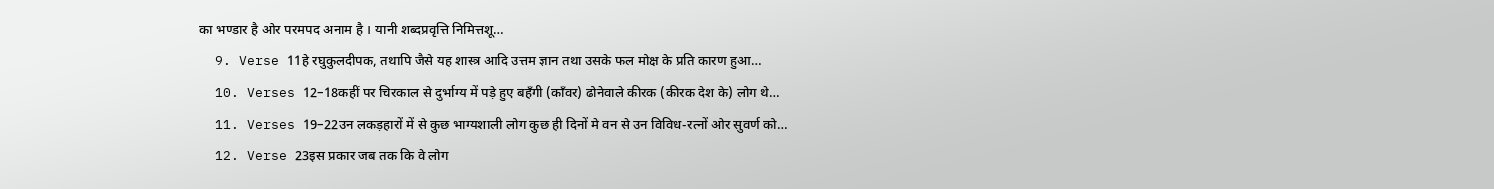का भण्डार है ओर परमपद अनाम है । यानी शब्दप्रवृत्ति निमित्तशू…
  9. Verse 11हे रघुकुलदीपक, तथापि जैसे यह शास्त्र आदि उत्तम ज्ञान तथा उसके फल मोक्ष के प्रति कारण हुआ…
  10. Verses 12–18कहीं पर चिरकाल से दुर्भाग्य में पड़े हुए बहँगी (काँवर) ढोनेवाले कीरक (कीरक देश के) लोग थे…
  11. Verses 19–22उन लकड़हारों में से कुछ भाग्यशाली लोग कुछ ही दिनों मे वन से उन विविध-रत्नों ओर सुवर्ण को…
  12. Verse 23इस प्रकार जब तक कि वे लोग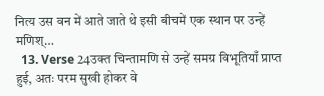नित्य उस वन में आते जाते थे इसी बीचमें एक स्थान पर उन्हें मणिश्…
  13. Verse 24उक्त चिन्तामणि से उन्हें समग्र विभूतियाँ प्राप्त हुई, अतः परम सुखी होकर वे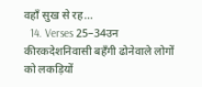वहाँ सुख से रह…
  14. Verses 25–34उन कीरकदेशनिवासी बहँगी ढोनेवाले लोगों को लकड़ियों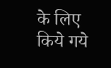के लिए किये गये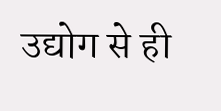उद्योग से ही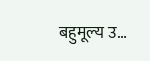बहुमूल्य उ…